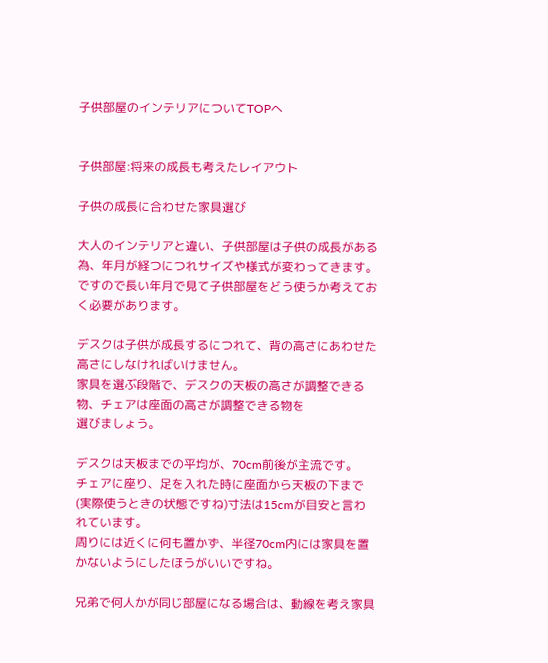子供部屋のインテリアについてTOPへ


子供部屋:将来の成長も考えたレイアウト

子供の成長に合わせた家具選び

大人のインテリアと違い、子供部屋は子供の成長がある為、年月が経つにつれサイズや様式が変わってきます。
ですので長い年月で見て子供部屋をどう使うか考えておく必要があります。

デスクは子供が成長するにつれて、背の高さにあわせた高さにしなければいけません。
家具を選ぶ段階で、デスクの天板の高さが調整できる物、チェアは座面の高さが調整できる物を
選びましょう。

デスクは天板までの平均が、70cm前後が主流です。
チェアに座り、足を入れた時に座面から天板の下まで(実際使うときの状態ですね)寸法は15cmが目安と言われています。
周りには近くに何も置かず、半径70cm内には家具を置かないようにしたほうがいいですね。

兄弟で何人かが同じ部屋になる場合は、動線を考え家具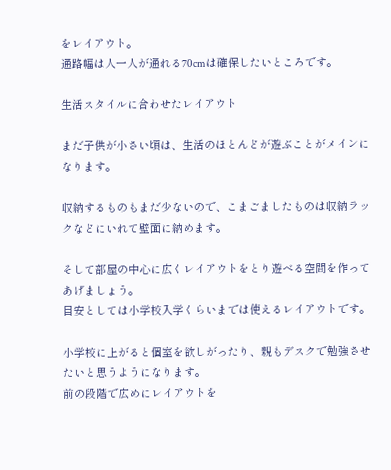をレイアウト。
通路幅は人一人が通れる70cmは確保したいところです。

生活スタイルに合わせたレイアウト

まだ子供が小さい頃は、生活のほとんどが遊ぶことがメインになります。

収納するものもまだ少ないので、こまごましたものは収納ラックなどにいれて壁面に納めます。

そして部屋の中心に広くレイアウトをとり遊べる空間を作ってあげましょう。
目安としては小学校入学くらいまでは使えるレイアウトです。

小学校に上がると個室を欲しがったり、親もデスクで勉強させたいと思うようになります。
前の段階で広めにレイアウトを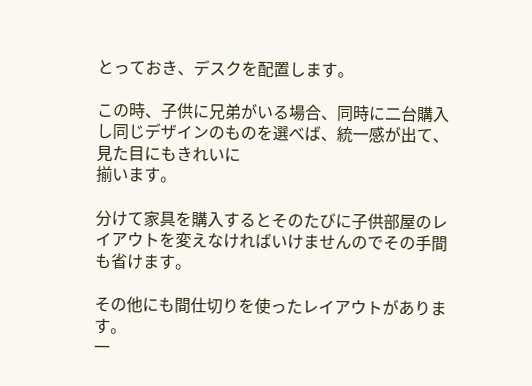とっておき、デスクを配置します。

この時、子供に兄弟がいる場合、同時に二台購入し同じデザインのものを選べば、統一感が出て、見た目にもきれいに
揃います。

分けて家具を購入するとそのたびに子供部屋のレイアウトを変えなければいけませんのでその手間も省けます。

その他にも間仕切りを使ったレイアウトがあります。
一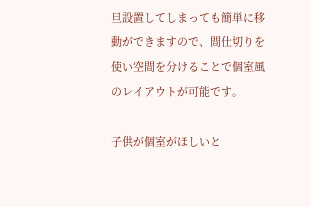旦設置してしまっても簡単に移動ができますので、間仕切りを使い空間を分けることで個室風のレイアウトが可能です。

子供が個室がほしいと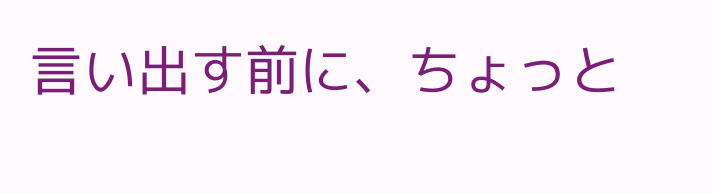言い出す前に、ちょっと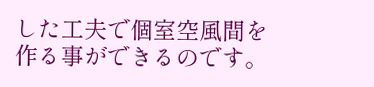した工夫で個室空風間を作る事ができるのです。